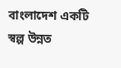বাংলাদেশ একটি স্বল্প উন্নত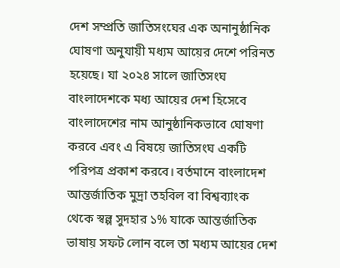দেশ সম্প্রতি জাতিসংঘের এক অনানুষ্ঠানিক ঘোষণা অনুযায়ী মধ্যম আয়ের দেশে পরিনত হয়েছে। যা ২০২৪ সালে জাতিসংঘ বাংলাদেশকে মধ্য আয়ের দেশ হিসেবে বাংলাদেশের নাম আনুষ্ঠানিকভাবে ঘোষণা করবে এবং এ বিষয়ে জাতিসংঘ একটি পরিপত্র প্রকাশ করবে। বর্তমানে বাংলাদেশ আন্তর্জাতিক মুদ্রা তহবিল বা বিশ্বব্যাংক থেকে স্বল্প সুদহার ১% যাকে আন্তর্জাতিক ভাষায় সফট লোন বলে তা মধ্যম আয়ের দেশ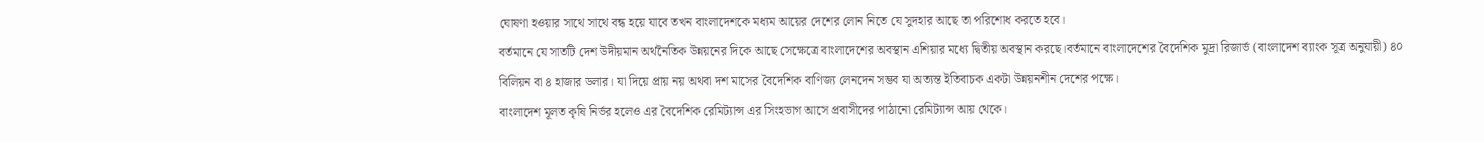ঘোষণা হওয়ার সাথে সাথে বন্ধ হয়ে যাবে তখন বাংলাদেশকে মধ্যম আয়ের দেশের লোন নিতে যে সুদহার আছে তা পরিশোধ করতে হবে।
বর্তমানে যে সাতটি দেশ উদীয়মান অর্থনৈতিক উন্নয়নের দিকে আছে সেক্ষেত্রে বাংলাদেশের অবস্থান এশিয়ার মধ্যে দ্বিতীয় অবস্থান করছে।বর্তমানে বাংলাদেশের বৈদেশিক মুদ্রা রিজার্ভ (বাংলাদেশ ব্যাংক সূত্র অনুযায়ী) ৪০ বিলিয়ন বা ৪ হাজার ডলার। যা দিয়ে প্রায় নয় অথবা দশ মাসের বৈদেশিক বাণিজ্য লেনদেন সম্ভব যা অত্যন্ত ইতিবাচক একটা উন্নয়নশীন দেশের পক্ষে।
বাংলাদেশ মূলত কৃষি নির্ভর হলেও এর বৈদেশিক রেমিট্যান্স এর সিংহভাগ আসে প্রবাসীদের পাঠানো রেমিট্যান্স আয় থেকে।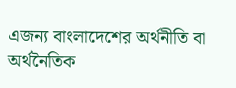এজন্য বাংলাদেশের অর্থনীতি বা অর্থনৈতিক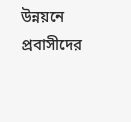উন্নয়নে প্রবাসীদের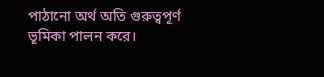পাঠানো অর্থ অতি গুরুত্বপূর্ণ ভূমিকা পালন করে।